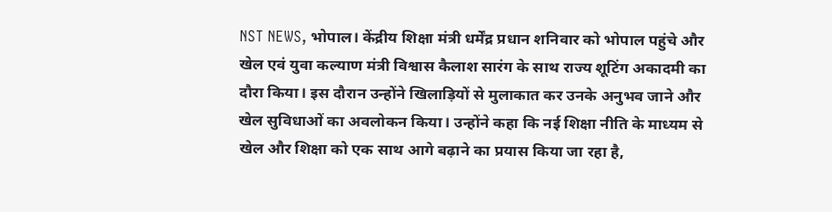NST NEWS, भोपाल। केंद्रीय शिक्षा मंत्री धर्मेंद्र प्रधान शनिवार को भोपाल पहुंचे और खेल एवं युवा कल्याण मंत्री विश्वास कैलाश सारंग के साथ राज्य शूटिंग अकादमी का दौरा किया। इस दौरान उन्होंने खिलाड़ियों से मुलाकात कर उनके अनुभव जाने और खेल सुविधाओं का अवलोकन किया। उन्होंने कहा कि नई शिक्षा नीति के माध्यम से खेल और शिक्षा को एक साथ आगे बढ़ाने का प्रयास किया जा रहा है,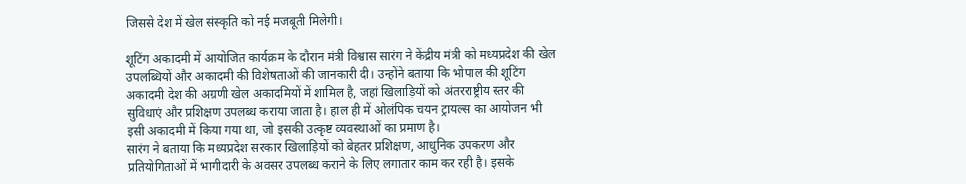जिससे देश में खेल संस्कृति को नई मजबूती मिलेगी।

शूटिंग अकादमी में आयोजित कार्यक्रम के दौरान मंत्री विश्वास सारंग ने केंद्रीय मंत्री को मध्यप्रदेश की खेल उपलब्धियों और अकादमी की विशेषताओं की जानकारी दी। उन्होंने बताया कि भोपाल की शूटिंग अकादमी देश की अग्रणी खेल अकादमियों में शामिल है, जहां खिलाड़ियों को अंतरराष्ट्रीय स्तर की सुविधाएं और प्रशिक्षण उपलब्ध कराया जाता है। हाल ही में ओलंपिक चयन ट्रायल्स का आयोजन भी इसी अकादमी में किया गया था, जो इसकी उत्कृष्ट व्यवस्थाओं का प्रमाण है।
सारंग ने बताया कि मध्यप्रदेश सरकार खिलाड़ियों को बेहतर प्रशिक्षण, आधुनिक उपकरण और प्रतियोगिताओं में भागीदारी के अवसर उपलब्ध कराने के लिए लगातार काम कर रही है। इसके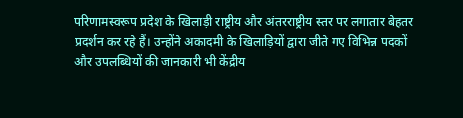परिणामस्वरूप प्रदेश के खिलाड़ी राष्ट्रीय और अंतरराष्ट्रीय स्तर पर लगातार बेहतर प्रदर्शन कर रहे हैं। उन्होंने अकादमी के खिलाड़ियों द्वारा जीते गए विभिन्न पदकों और उपलब्धियों की जानकारी भी केंद्रीय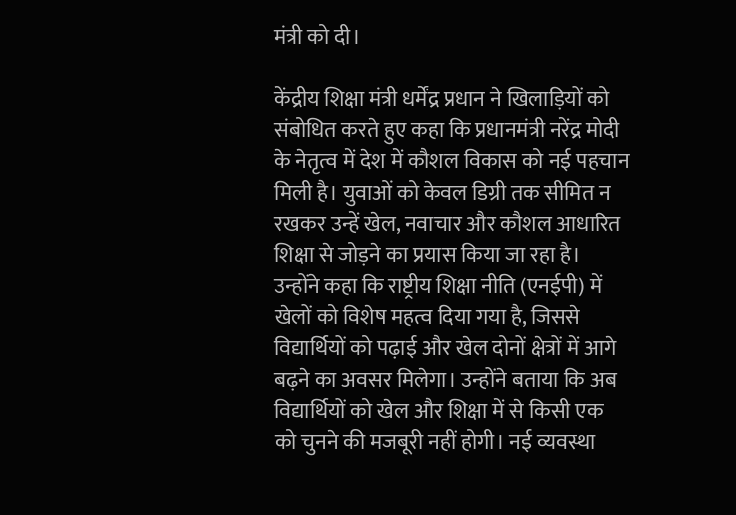मंत्री को दी।

केंद्रीय शिक्षा मंत्री धर्मेंद्र प्रधान ने खिलाड़ियों को संबोधित करते हुए कहा कि प्रधानमंत्री नरेंद्र मोदी के नेतृत्व में देश में कौशल विकास को नई पहचान मिली है। युवाओं को केवल डिग्री तक सीमित न रखकर उन्हें खेल, नवाचार और कौशल आधारित शिक्षा से जोड़ने का प्रयास किया जा रहा है। उन्होंने कहा कि राष्ट्रीय शिक्षा नीति (एनईपी) में खेलों को विशेष महत्व दिया गया है, जिससे विद्यार्थियों को पढ़ाई और खेल दोनों क्षेत्रों में आगे बढ़ने का अवसर मिलेगा। उन्होंने बताया कि अब विद्यार्थियों को खेल और शिक्षा में से किसी एक को चुनने की मजबूरी नहीं होगी। नई व्यवस्था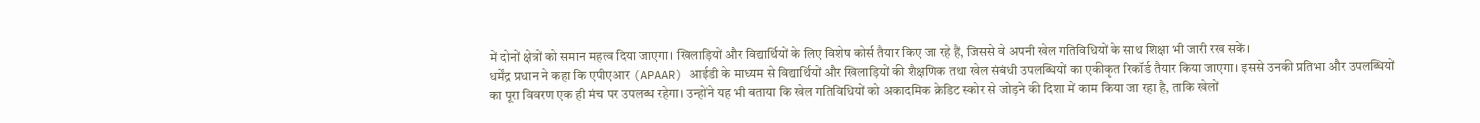में दोनों क्षेत्रों को समान महत्व दिया जाएगा। खिलाड़ियों और विद्यार्थियों के लिए विशेष कोर्स तैयार किए जा रहे हैं, जिससे वे अपनी खेल गतिविधियों के साथ शिक्षा भी जारी रख सकें।
धर्मेंद्र प्रधान ने कहा कि एपीएआर (APAAR) आईडी के माध्यम से विद्यार्थियों और खिलाड़ियों की शैक्षणिक तथा खेल संबंधी उपलब्धियों का एकीकृत रिकॉर्ड तैयार किया जाएगा। इससे उनकी प्रतिभा और उपलब्धियों का पूरा विवरण एक ही मंच पर उपलब्ध रहेगा। उन्होंने यह भी बताया कि खेल गतिविधियों को अकादमिक क्रेडिट स्कोर से जोड़ने की दिशा में काम किया जा रहा है, ताकि खेलों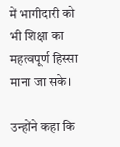में भागीदारी को भी शिक्षा का महत्वपूर्ण हिस्सा माना जा सके।

उन्होंने कहा कि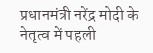प्रधानमंत्री नरेंद्र मोदी के नेतृत्व में पहली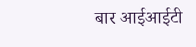बार आईआईटी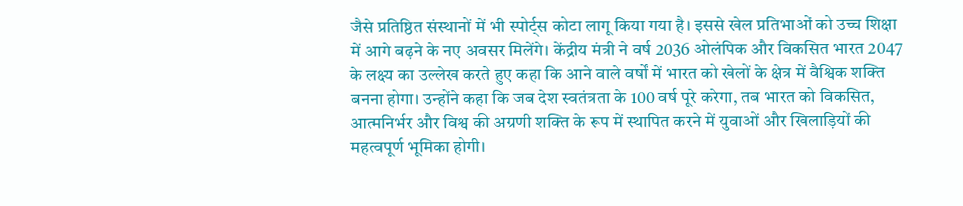जैसे प्रतिष्ठित संस्थानों में भी स्पोर्ट्स कोटा लागू किया गया है। इससे खेल प्रतिभाओं को उच्च शिक्षा में आगे बढ़ने के नए अवसर मिलेंगे। केंद्रीय मंत्री ने वर्ष 2036 ओलंपिक और विकसित भारत 2047 के लक्ष्य का उल्लेख करते हुए कहा कि आने वाले वर्षों में भारत को खेलों के क्षेत्र में वैश्विक शक्ति बनना होगा। उन्होंने कहा कि जब देश स्वतंत्रता के 100 वर्ष पूरे करेगा, तब भारत को विकसित, आत्मनिर्भर और विश्व की अग्रणी शक्ति के रूप में स्थापित करने में युवाओं और खिलाड़ियों की महत्वपूर्ण भूमिका होगी।